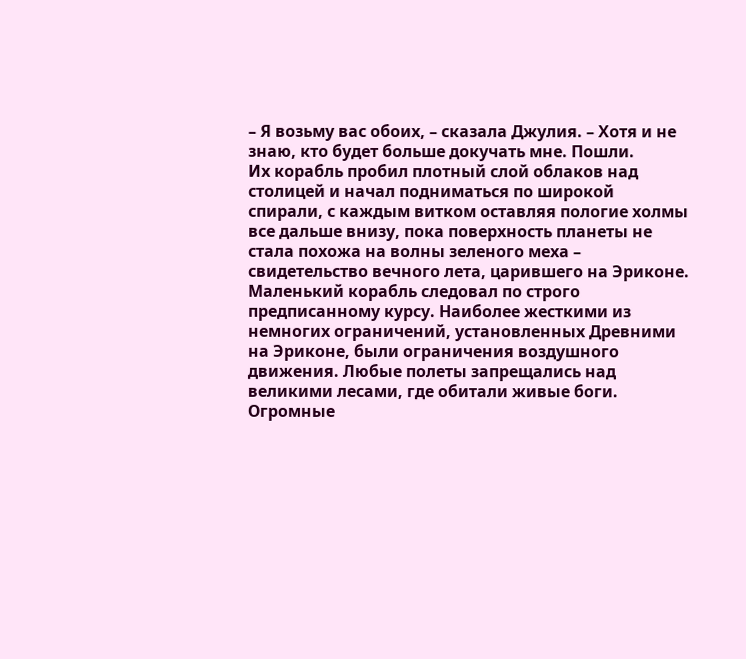– Я возьму вас обоих, – сказала Джулия. – Хотя и не знаю, кто будет больше докучать мне. Пошли.
Их корабль пробил плотный слой облаков над столицей и начал подниматься по широкой спирали, с каждым витком оставляя пологие холмы все дальше внизу, пока поверхность планеты не стала похожа на волны зеленого меха – свидетельство вечного лета, царившего на Эриконе.
Маленький корабль следовал по строго предписанному курсу. Наиболее жесткими из немногих ограничений, установленных Древними на Эриконе, были ограничения воздушного движения. Любые полеты запрещались над великими лесами, где обитали живые боги. Огромные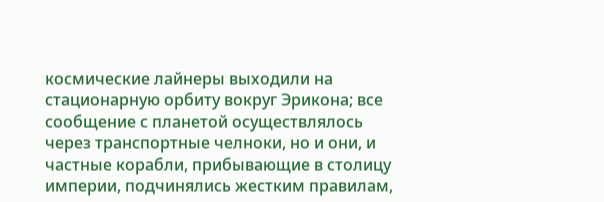космические лайнеры выходили на стационарную орбиту вокруг Эрикона; все сообщение с планетой осуществлялось через транспортные челноки, но и они, и частные корабли, прибывающие в столицу империи, подчинялись жестким правилам,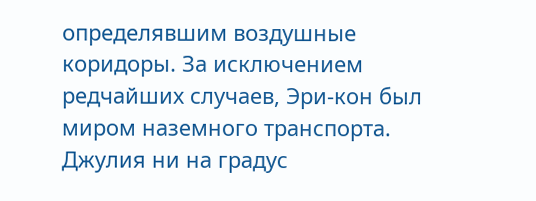определявшим воздушные коридоры. За исключением редчайших случаев, Эри-кон был миром наземного транспорта.
Джулия ни на градус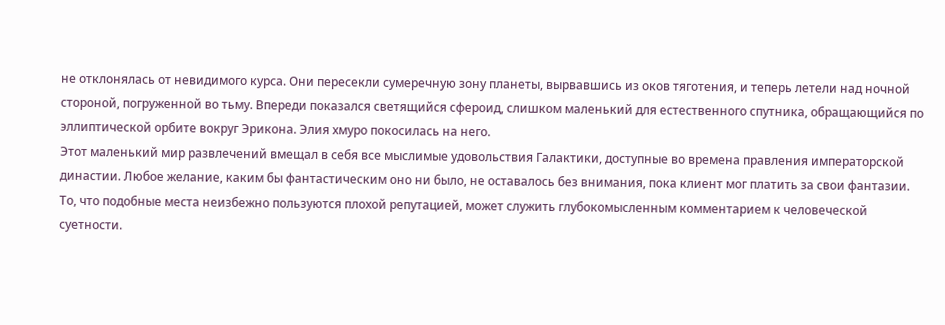не отклонялась от невидимого курса. Они пересекли сумеречную зону планеты, вырвавшись из оков тяготения, и теперь летели над ночной стороной, погруженной во тьму. Впереди показался светящийся сфероид, слишком маленький для естественного спутника, обращающийся по эллиптической орбите вокруг Эрикона. Элия хмуро покосилась на него.
Этот маленький мир развлечений вмещал в себя все мыслимые удовольствия Галактики, доступные во времена правления императорской династии. Любое желание, каким бы фантастическим оно ни было, не оставалось без внимания, пока клиент мог платить за свои фантазии. То, что подобные места неизбежно пользуются плохой репутацией, может служить глубокомысленным комментарием к человеческой суетности.